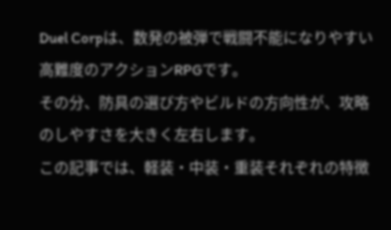Duel Corpは、数発の被弾で戦闘不能になりやすい高難度のアクションRPGです。
その分、防具の選び方やビルドの方向性が、攻略のしやすさを大きく左右します。
この記事では、軽装・中装・重装それぞれの特徴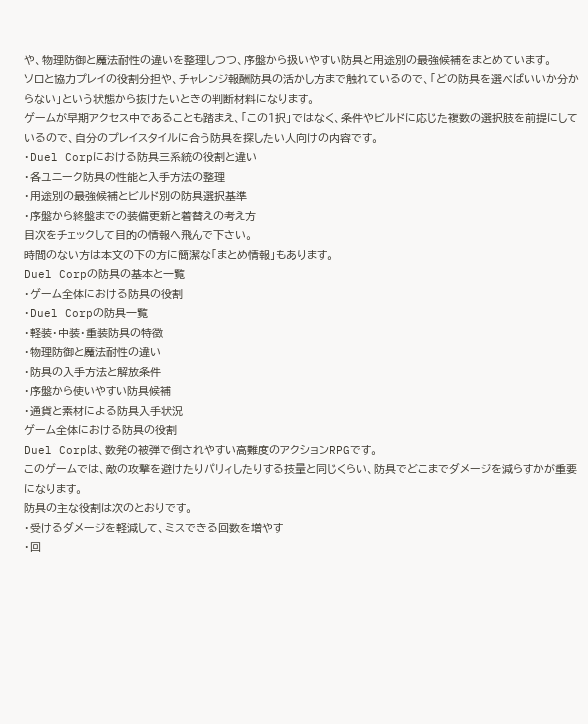や、物理防御と魔法耐性の違いを整理しつつ、序盤から扱いやすい防具と用途別の最強候補をまとめています。
ソロと協力プレイの役割分担や、チャレンジ報酬防具の活かし方まで触れているので、「どの防具を選べばいいか分からない」という状態から抜けたいときの判断材料になります。
ゲームが早期アクセス中であることも踏まえ、「この1択」ではなく、条件やビルドに応じた複数の選択肢を前提にしているので、自分のプレイスタイルに合う防具を探したい人向けの内容です。
・Duel Corpにおける防具三系統の役割と違い
・各ユニーク防具の性能と入手方法の整理
・用途別の最強候補とビルド別の防具選択基準
・序盤から終盤までの装備更新と着替えの考え方
目次をチェックして目的の情報へ飛んで下さい。
時間のない方は本文の下の方に簡潔な「まとめ情報」もあります。
Duel Corpの防具の基本と一覧
・ゲーム全体における防具の役割
・Duel Corpの防具一覧
・軽装・中装・重装防具の特徴
・物理防御と魔法耐性の違い
・防具の入手方法と解放条件
・序盤から使いやすい防具候補
・通貨と素材による防具入手状況
ゲーム全体における防具の役割
Duel Corpは、数発の被弾で倒されやすい高難度のアクションRPGです。
このゲームでは、敵の攻撃を避けたりパリィしたりする技量と同じくらい、防具でどこまでダメージを減らすかが重要になります。
防具の主な役割は次のとおりです。
・受けるダメージを軽減して、ミスできる回数を増やす
・回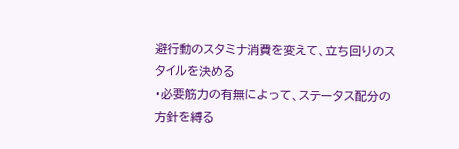避行動のスタミナ消費を変えて、立ち回りのスタイルを決める
・必要筋力の有無によって、ステータス配分の方針を縛る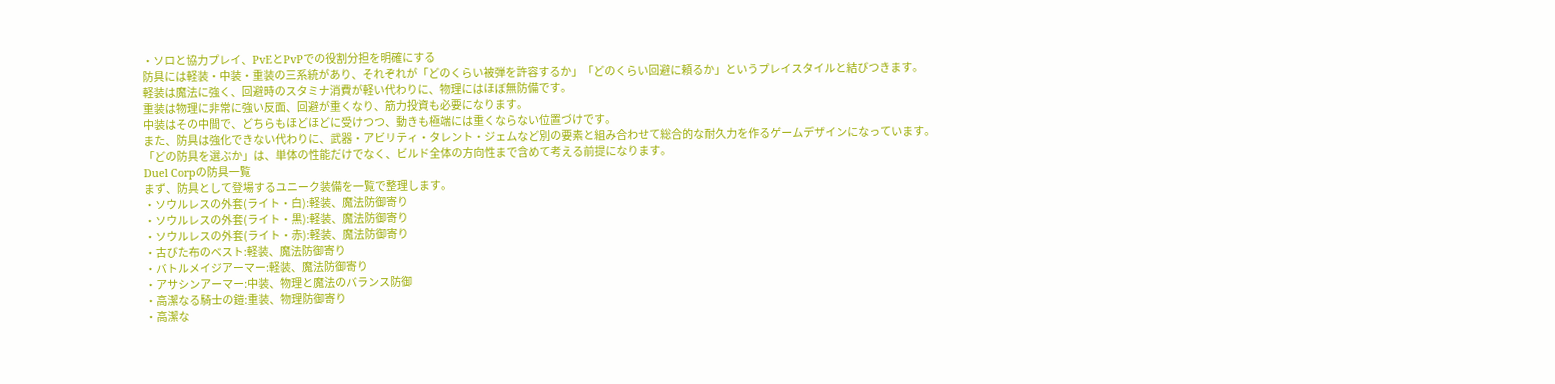・ソロと協力プレイ、PvEとPvPでの役割分担を明確にする
防具には軽装・中装・重装の三系統があり、それぞれが「どのくらい被弾を許容するか」「どのくらい回避に頼るか」というプレイスタイルと結びつきます。
軽装は魔法に強く、回避時のスタミナ消費が軽い代わりに、物理にはほぼ無防備です。
重装は物理に非常に強い反面、回避が重くなり、筋力投資も必要になります。
中装はその中間で、どちらもほどほどに受けつつ、動きも極端には重くならない位置づけです。
また、防具は強化できない代わりに、武器・アビリティ・タレント・ジェムなど別の要素と組み合わせて総合的な耐久力を作るゲームデザインになっています。
「どの防具を選ぶか」は、単体の性能だけでなく、ビルド全体の方向性まで含めて考える前提になります。
Duel Corpの防具一覧
まず、防具として登場するユニーク装備を一覧で整理します。
・ソウルレスの外套(ライト・白):軽装、魔法防御寄り
・ソウルレスの外套(ライト・黒):軽装、魔法防御寄り
・ソウルレスの外套(ライト・赤):軽装、魔法防御寄り
・古びた布のベスト:軽装、魔法防御寄り
・バトルメイジアーマー:軽装、魔法防御寄り
・アサシンアーマー:中装、物理と魔法のバランス防御
・高潔なる騎士の鎧:重装、物理防御寄り
・高潔な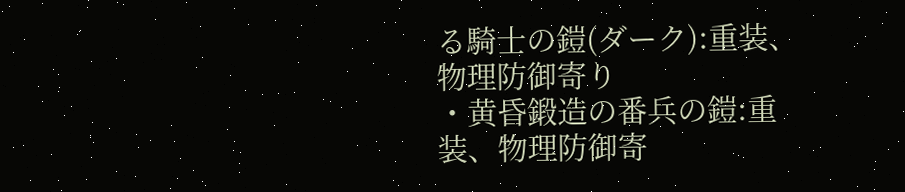る騎士の鎧(ダーク):重装、物理防御寄り
・黄昏鍛造の番兵の鎧:重装、物理防御寄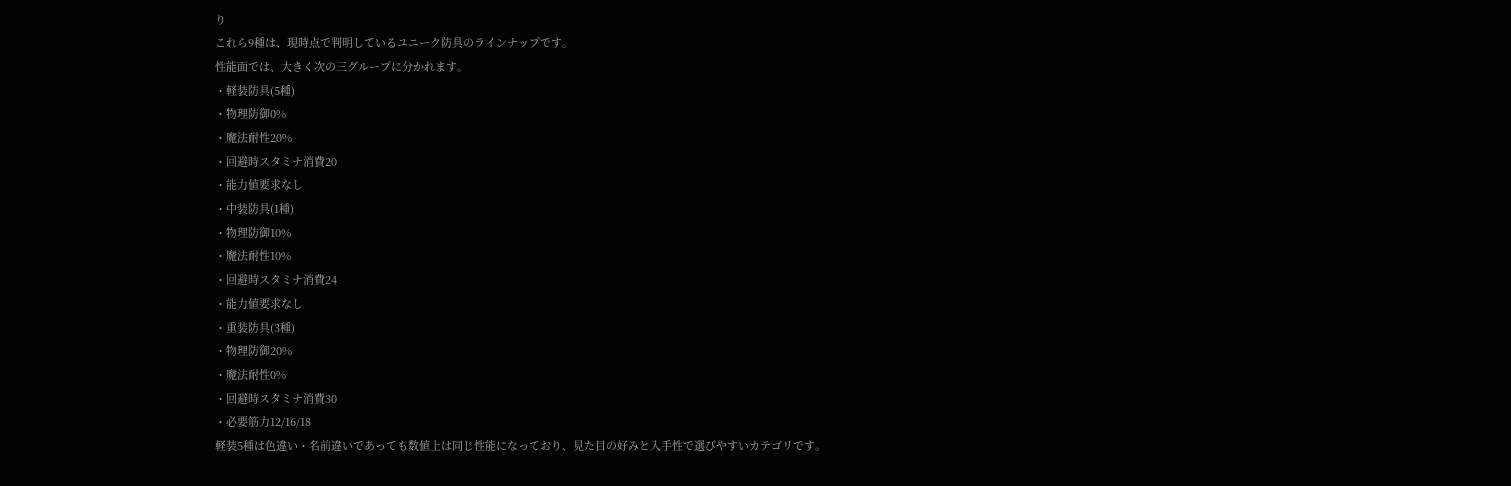り
これら9種は、現時点で判明しているユニーク防具のラインナップです。
性能面では、大きく次の三グループに分かれます。
・軽装防具(5種)
・物理防御0%
・魔法耐性20%
・回避時スタミナ消費20
・能力値要求なし
・中装防具(1種)
・物理防御10%
・魔法耐性10%
・回避時スタミナ消費24
・能力値要求なし
・重装防具(3種)
・物理防御20%
・魔法耐性0%
・回避時スタミナ消費30
・必要筋力12/16/18
軽装5種は色違い・名前違いであっても数値上は同じ性能になっており、見た目の好みと入手性で選びやすいカテゴリです。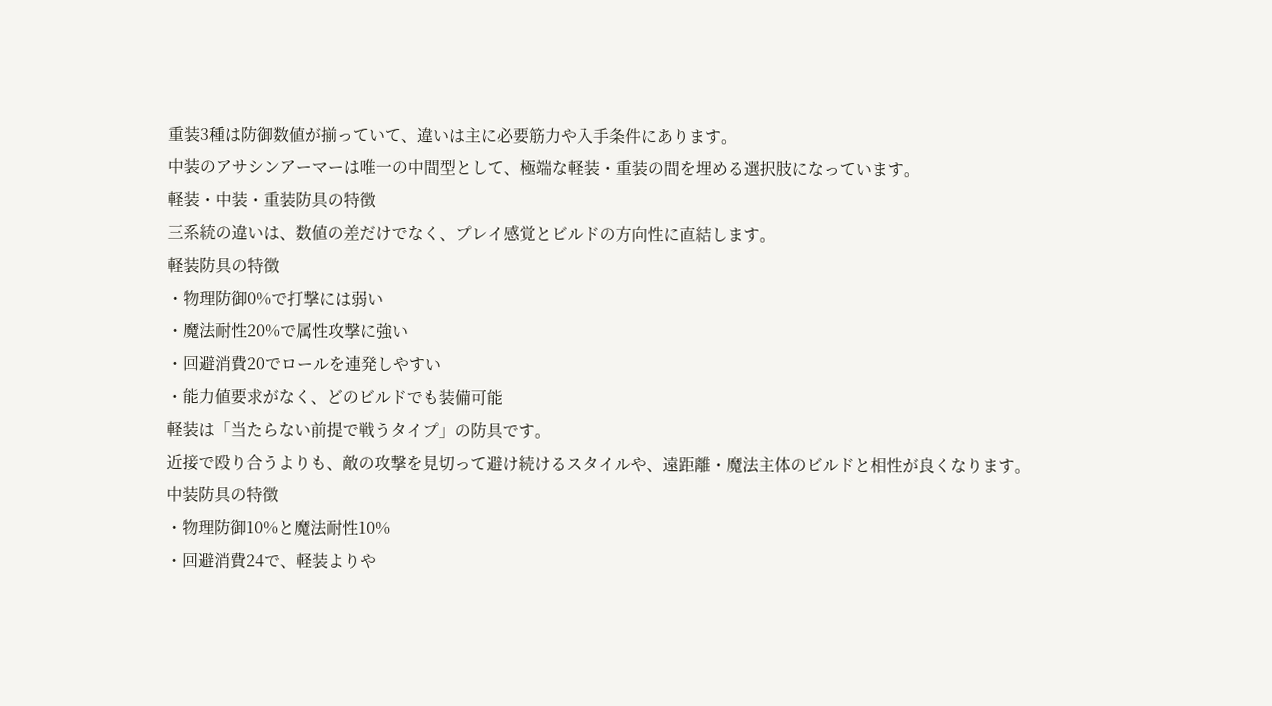重装3種は防御数値が揃っていて、違いは主に必要筋力や入手条件にあります。
中装のアサシンアーマーは唯一の中間型として、極端な軽装・重装の間を埋める選択肢になっています。
軽装・中装・重装防具の特徴
三系統の違いは、数値の差だけでなく、プレイ感覚とビルドの方向性に直結します。
軽装防具の特徴
・物理防御0%で打撃には弱い
・魔法耐性20%で属性攻撃に強い
・回避消費20でロールを連発しやすい
・能力値要求がなく、どのビルドでも装備可能
軽装は「当たらない前提で戦うタイプ」の防具です。
近接で殴り合うよりも、敵の攻撃を見切って避け続けるスタイルや、遠距離・魔法主体のビルドと相性が良くなります。
中装防具の特徴
・物理防御10%と魔法耐性10%
・回避消費24で、軽装よりや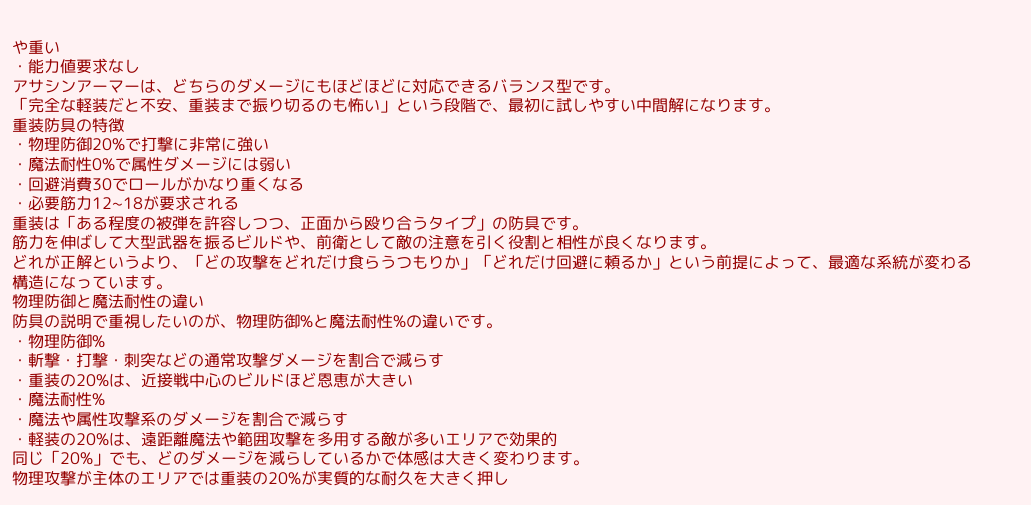や重い
・能力値要求なし
アサシンアーマーは、どちらのダメージにもほどほどに対応できるバランス型です。
「完全な軽装だと不安、重装まで振り切るのも怖い」という段階で、最初に試しやすい中間解になります。
重装防具の特徴
・物理防御20%で打撃に非常に強い
・魔法耐性0%で属性ダメージには弱い
・回避消費30でロールがかなり重くなる
・必要筋力12~18が要求される
重装は「ある程度の被弾を許容しつつ、正面から殴り合うタイプ」の防具です。
筋力を伸ばして大型武器を振るビルドや、前衛として敵の注意を引く役割と相性が良くなります。
どれが正解というより、「どの攻撃をどれだけ食らうつもりか」「どれだけ回避に頼るか」という前提によって、最適な系統が変わる構造になっています。
物理防御と魔法耐性の違い
防具の説明で重視したいのが、物理防御%と魔法耐性%の違いです。
・物理防御%
・斬撃・打撃・刺突などの通常攻撃ダメージを割合で減らす
・重装の20%は、近接戦中心のビルドほど恩恵が大きい
・魔法耐性%
・魔法や属性攻撃系のダメージを割合で減らす
・軽装の20%は、遠距離魔法や範囲攻撃を多用する敵が多いエリアで効果的
同じ「20%」でも、どのダメージを減らしているかで体感は大きく変わります。
物理攻撃が主体のエリアでは重装の20%が実質的な耐久を大きく押し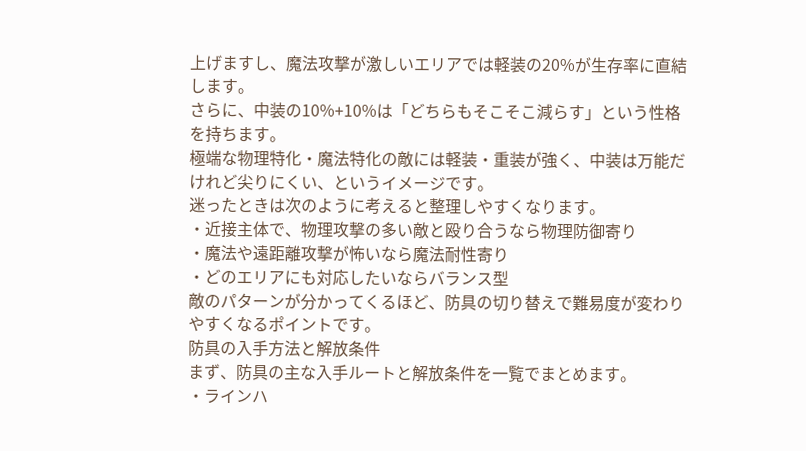上げますし、魔法攻撃が激しいエリアでは軽装の20%が生存率に直結します。
さらに、中装の10%+10%は「どちらもそこそこ減らす」という性格を持ちます。
極端な物理特化・魔法特化の敵には軽装・重装が強く、中装は万能だけれど尖りにくい、というイメージです。
迷ったときは次のように考えると整理しやすくなります。
・近接主体で、物理攻撃の多い敵と殴り合うなら物理防御寄り
・魔法や遠距離攻撃が怖いなら魔法耐性寄り
・どのエリアにも対応したいならバランス型
敵のパターンが分かってくるほど、防具の切り替えで難易度が変わりやすくなるポイントです。
防具の入手方法と解放条件
まず、防具の主な入手ルートと解放条件を一覧でまとめます。
・ラインハ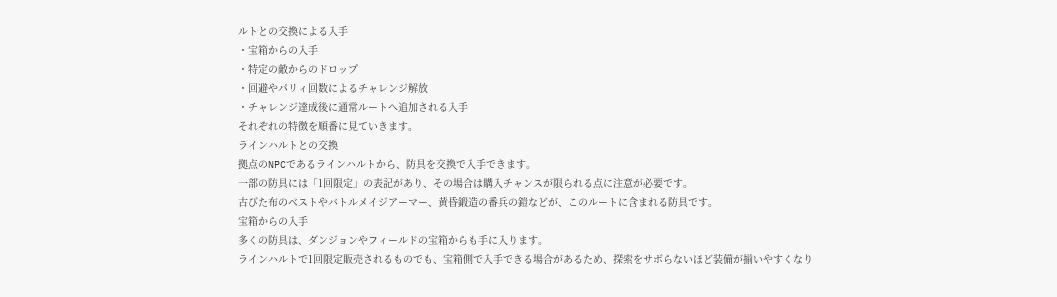ルトとの交換による入手
・宝箱からの入手
・特定の敵からのドロップ
・回避やパリィ回数によるチャレンジ解放
・チャレンジ達成後に通常ルートへ追加される入手
それぞれの特徴を順番に見ていきます。
ラインハルトとの交換
拠点のNPCであるラインハルトから、防具を交換で入手できます。
一部の防具には「1回限定」の表記があり、その場合は購入チャンスが限られる点に注意が必要です。
古びた布のベストやバトルメイジアーマー、黄昏鍛造の番兵の鎧などが、このルートに含まれる防具です。
宝箱からの入手
多くの防具は、ダンジョンやフィールドの宝箱からも手に入ります。
ラインハルトで1回限定販売されるものでも、宝箱側で入手できる場合があるため、探索をサボらないほど装備が揃いやすくなり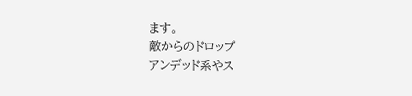ます。
敵からのドロップ
アンデッド系やス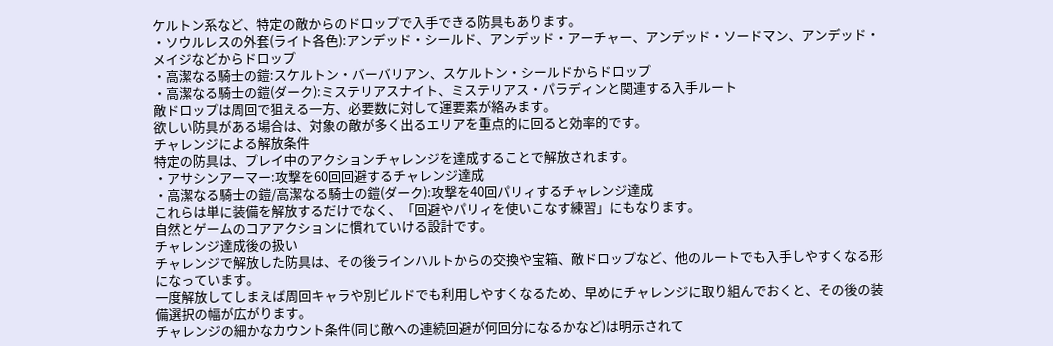ケルトン系など、特定の敵からのドロップで入手できる防具もあります。
・ソウルレスの外套(ライト各色):アンデッド・シールド、アンデッド・アーチャー、アンデッド・ソードマン、アンデッド・メイジなどからドロップ
・高潔なる騎士の鎧:スケルトン・バーバリアン、スケルトン・シールドからドロップ
・高潔なる騎士の鎧(ダーク):ミステリアスナイト、ミステリアス・パラディンと関連する入手ルート
敵ドロップは周回で狙える一方、必要数に対して運要素が絡みます。
欲しい防具がある場合は、対象の敵が多く出るエリアを重点的に回ると効率的です。
チャレンジによる解放条件
特定の防具は、プレイ中のアクションチャレンジを達成することで解放されます。
・アサシンアーマー:攻撃を60回回避するチャレンジ達成
・高潔なる騎士の鎧/高潔なる騎士の鎧(ダーク):攻撃を40回パリィするチャレンジ達成
これらは単に装備を解放するだけでなく、「回避やパリィを使いこなす練習」にもなります。
自然とゲームのコアアクションに慣れていける設計です。
チャレンジ達成後の扱い
チャレンジで解放した防具は、その後ラインハルトからの交換や宝箱、敵ドロップなど、他のルートでも入手しやすくなる形になっています。
一度解放してしまえば周回キャラや別ビルドでも利用しやすくなるため、早めにチャレンジに取り組んでおくと、その後の装備選択の幅が広がります。
チャレンジの細かなカウント条件(同じ敵への連続回避が何回分になるかなど)は明示されて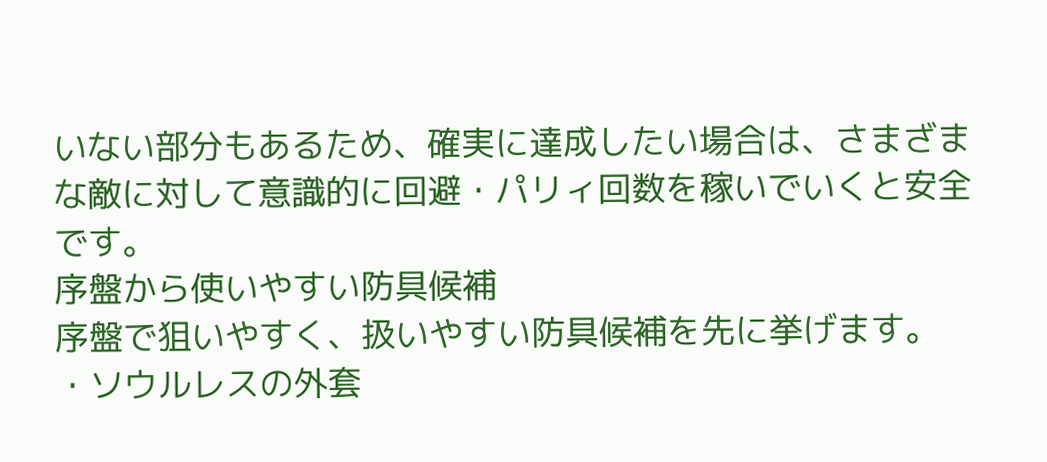いない部分もあるため、確実に達成したい場合は、さまざまな敵に対して意識的に回避・パリィ回数を稼いでいくと安全です。
序盤から使いやすい防具候補
序盤で狙いやすく、扱いやすい防具候補を先に挙げます。
・ソウルレスの外套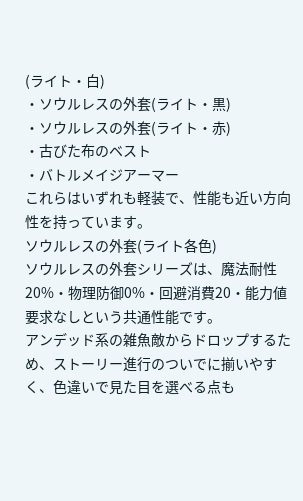(ライト・白)
・ソウルレスの外套(ライト・黒)
・ソウルレスの外套(ライト・赤)
・古びた布のベスト
・バトルメイジアーマー
これらはいずれも軽装で、性能も近い方向性を持っています。
ソウルレスの外套(ライト各色)
ソウルレスの外套シリーズは、魔法耐性20%・物理防御0%・回避消費20・能力値要求なしという共通性能です。
アンデッド系の雑魚敵からドロップするため、ストーリー進行のついでに揃いやすく、色違いで見た目を選べる点も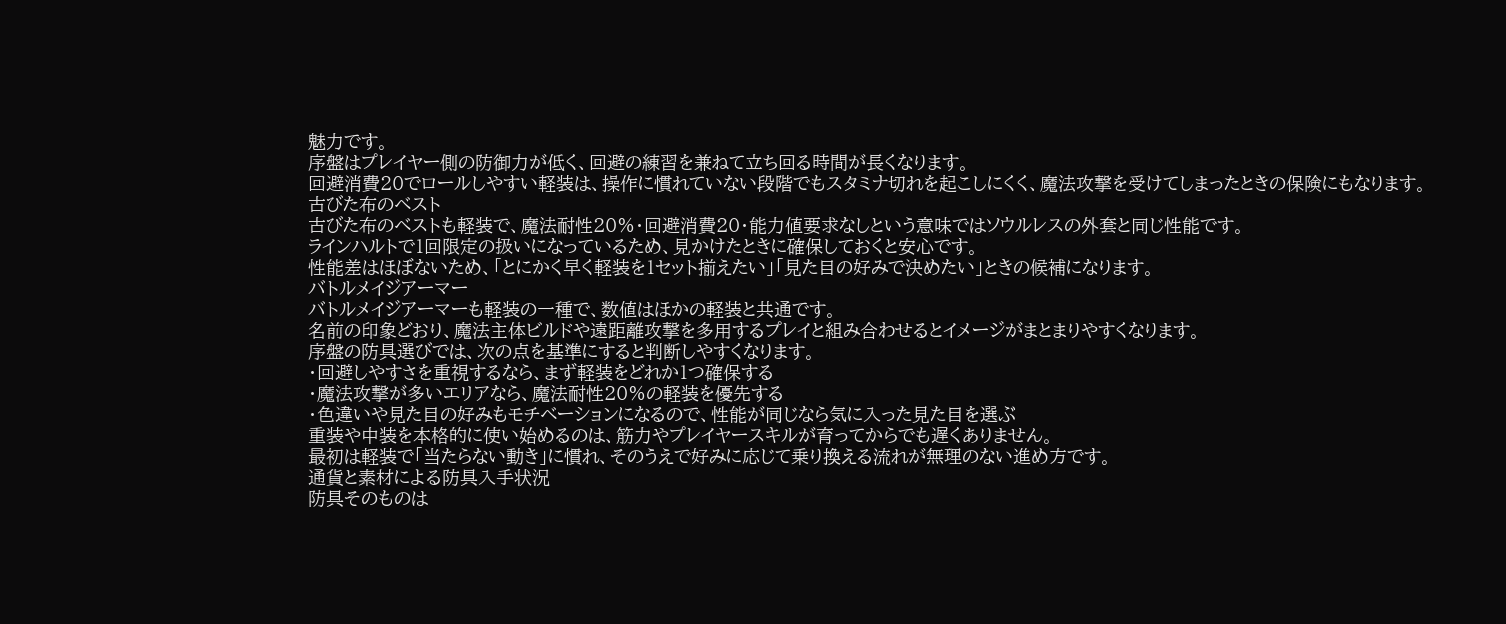魅力です。
序盤はプレイヤー側の防御力が低く、回避の練習を兼ねて立ち回る時間が長くなります。
回避消費20でロールしやすい軽装は、操作に慣れていない段階でもスタミナ切れを起こしにくく、魔法攻撃を受けてしまったときの保険にもなります。
古びた布のベスト
古びた布のベストも軽装で、魔法耐性20%・回避消費20・能力値要求なしという意味ではソウルレスの外套と同じ性能です。
ラインハルトで1回限定の扱いになっているため、見かけたときに確保しておくと安心です。
性能差はほぼないため、「とにかく早く軽装を1セット揃えたい」「見た目の好みで決めたい」ときの候補になります。
バトルメイジアーマー
バトルメイジアーマーも軽装の一種で、数値はほかの軽装と共通です。
名前の印象どおり、魔法主体ビルドや遠距離攻撃を多用するプレイと組み合わせるとイメージがまとまりやすくなります。
序盤の防具選びでは、次の点を基準にすると判断しやすくなります。
・回避しやすさを重視するなら、まず軽装をどれか1つ確保する
・魔法攻撃が多いエリアなら、魔法耐性20%の軽装を優先する
・色違いや見た目の好みもモチベーションになるので、性能が同じなら気に入った見た目を選ぶ
重装や中装を本格的に使い始めるのは、筋力やプレイヤースキルが育ってからでも遅くありません。
最初は軽装で「当たらない動き」に慣れ、そのうえで好みに応じて乗り換える流れが無理のない進め方です。
通貨と素材による防具入手状況
防具そのものは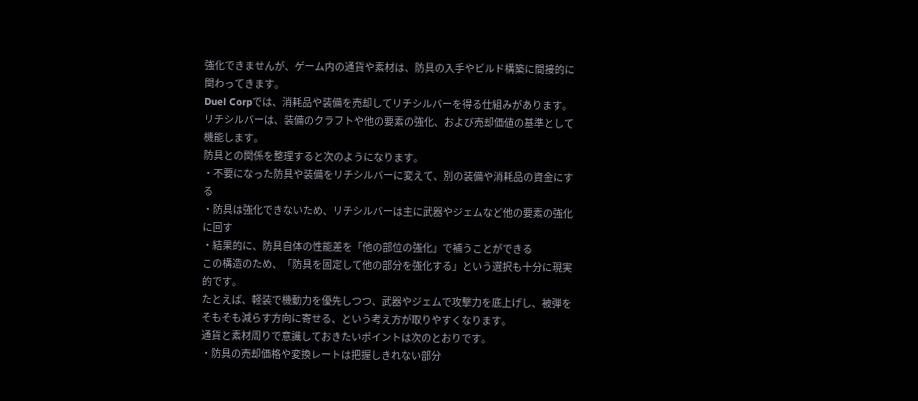強化できませんが、ゲーム内の通貨や素材は、防具の入手やビルド構築に間接的に関わってきます。
Duel Corpでは、消耗品や装備を売却してリチシルバーを得る仕組みがあります。
リチシルバーは、装備のクラフトや他の要素の強化、および売却価値の基準として機能します。
防具との関係を整理すると次のようになります。
・不要になった防具や装備をリチシルバーに変えて、別の装備や消耗品の資金にする
・防具は強化できないため、リチシルバーは主に武器やジェムなど他の要素の強化に回す
・結果的に、防具自体の性能差を「他の部位の強化」で補うことができる
この構造のため、「防具を固定して他の部分を強化する」という選択も十分に現実的です。
たとえば、軽装で機動力を優先しつつ、武器やジェムで攻撃力を底上げし、被弾をそもそも減らす方向に寄せる、という考え方が取りやすくなります。
通貨と素材周りで意識しておきたいポイントは次のとおりです。
・防具の売却価格や変換レートは把握しきれない部分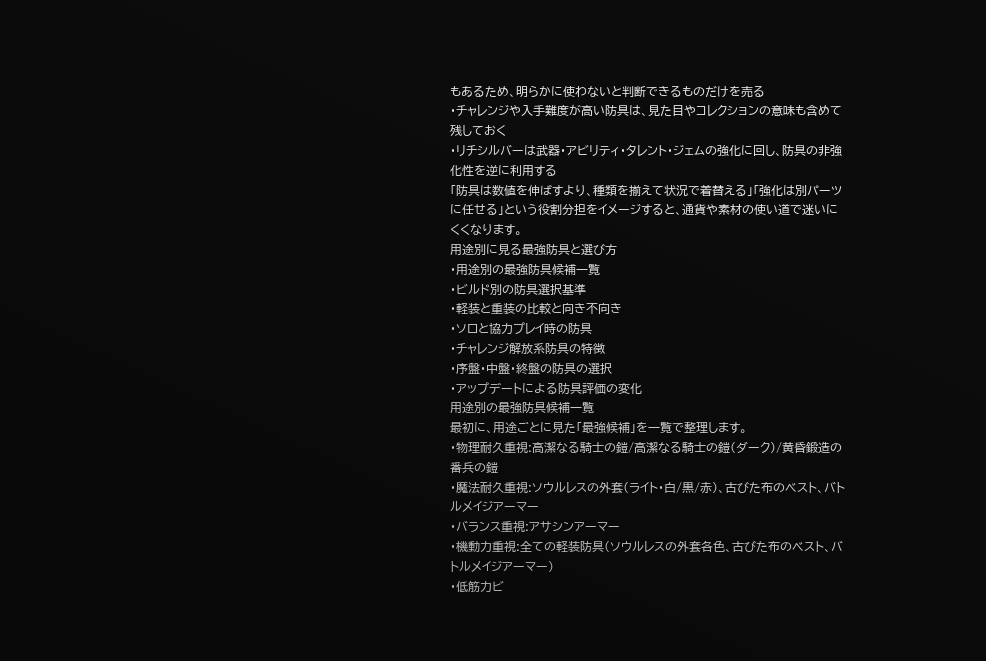もあるため、明らかに使わないと判断できるものだけを売る
・チャレンジや入手難度が高い防具は、見た目やコレクションの意味も含めて残しておく
・リチシルバーは武器・アビリティ・タレント・ジェムの強化に回し、防具の非強化性を逆に利用する
「防具は数値を伸ばすより、種類を揃えて状況で着替える」「強化は別パーツに任せる」という役割分担をイメージすると、通貨や素材の使い道で迷いにくくなります。
用途別に見る最強防具と選び方
・用途別の最強防具候補一覧
・ビルド別の防具選択基準
・軽装と重装の比較と向き不向き
・ソロと協力プレイ時の防具
・チャレンジ解放系防具の特徴
・序盤・中盤・終盤の防具の選択
・アップデートによる防具評価の変化
用途別の最強防具候補一覧
最初に、用途ごとに見た「最強候補」を一覧で整理します。
・物理耐久重視:高潔なる騎士の鎧/高潔なる騎士の鎧(ダーク)/黄昏鍛造の番兵の鎧
・魔法耐久重視:ソウルレスの外套(ライト・白/黒/赤)、古びた布のベスト、バトルメイジアーマー
・バランス重視:アサシンアーマー
・機動力重視:全ての軽装防具(ソウルレスの外套各色、古びた布のベスト、バトルメイジアーマー)
・低筋力ビ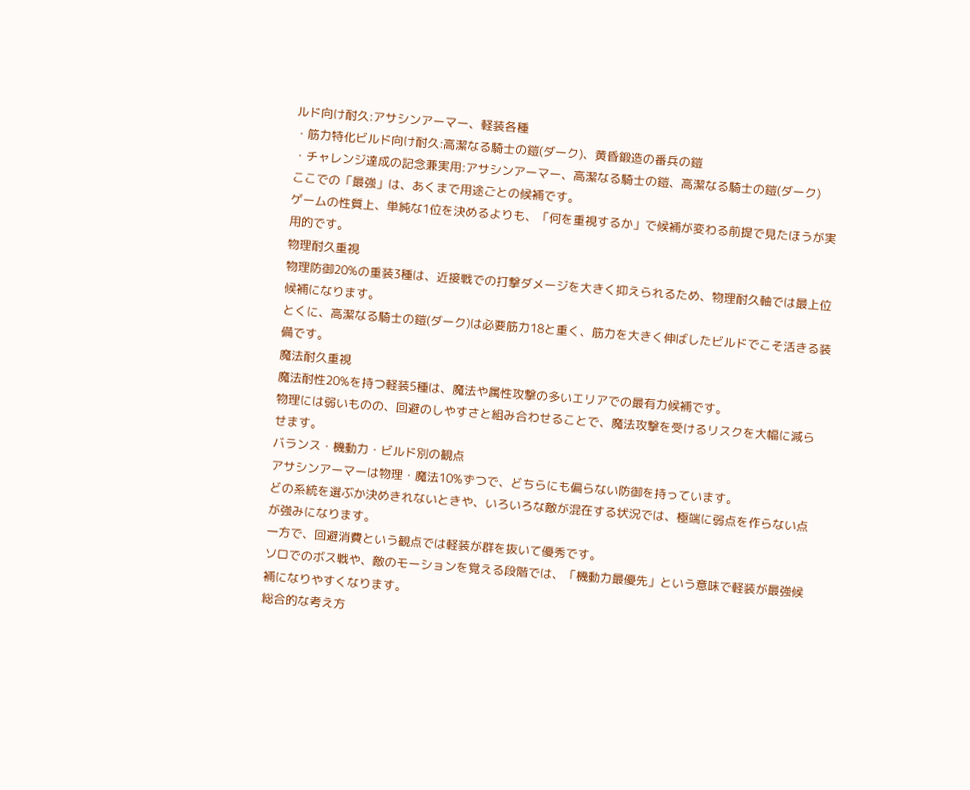ルド向け耐久:アサシンアーマー、軽装各種
・筋力特化ビルド向け耐久:高潔なる騎士の鎧(ダーク)、黄昏鍛造の番兵の鎧
・チャレンジ達成の記念兼実用:アサシンアーマー、高潔なる騎士の鎧、高潔なる騎士の鎧(ダーク)
ここでの「最強」は、あくまで用途ごとの候補です。
ゲームの性質上、単純な1位を決めるよりも、「何を重視するか」で候補が変わる前提で見たほうが実用的です。
物理耐久重視
物理防御20%の重装3種は、近接戦での打撃ダメージを大きく抑えられるため、物理耐久軸では最上位候補になります。
とくに、高潔なる騎士の鎧(ダーク)は必要筋力18と重く、筋力を大きく伸ばしたビルドでこそ活きる装備です。
魔法耐久重視
魔法耐性20%を持つ軽装5種は、魔法や属性攻撃の多いエリアでの最有力候補です。
物理には弱いものの、回避のしやすさと組み合わせることで、魔法攻撃を受けるリスクを大幅に減らせます。
バランス・機動力・ビルド別の観点
アサシンアーマーは物理・魔法10%ずつで、どちらにも偏らない防御を持っています。
どの系統を選ぶか決めきれないときや、いろいろな敵が混在する状況では、極端に弱点を作らない点が強みになります。
一方で、回避消費という観点では軽装が群を抜いて優秀です。
ソロでのボス戦や、敵のモーションを覚える段階では、「機動力最優先」という意味で軽装が最強候補になりやすくなります。
総合的な考え方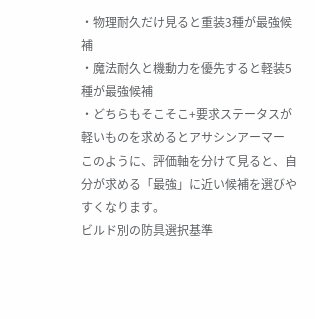・物理耐久だけ見ると重装3種が最強候補
・魔法耐久と機動力を優先すると軽装5種が最強候補
・どちらもそこそこ+要求ステータスが軽いものを求めるとアサシンアーマー
このように、評価軸を分けて見ると、自分が求める「最強」に近い候補を選びやすくなります。
ビルド別の防具選択基準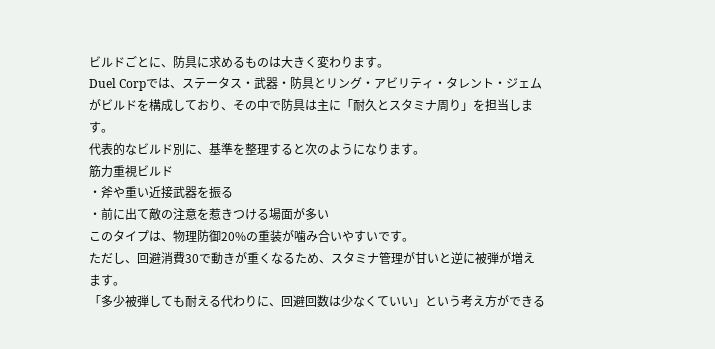ビルドごとに、防具に求めるものは大きく変わります。
Duel Corpでは、ステータス・武器・防具とリング・アビリティ・タレント・ジェムがビルドを構成しており、その中で防具は主に「耐久とスタミナ周り」を担当します。
代表的なビルド別に、基準を整理すると次のようになります。
筋力重視ビルド
・斧や重い近接武器を振る
・前に出て敵の注意を惹きつける場面が多い
このタイプは、物理防御20%の重装が噛み合いやすいです。
ただし、回避消費30で動きが重くなるため、スタミナ管理が甘いと逆に被弾が増えます。
「多少被弾しても耐える代わりに、回避回数は少なくていい」という考え方ができる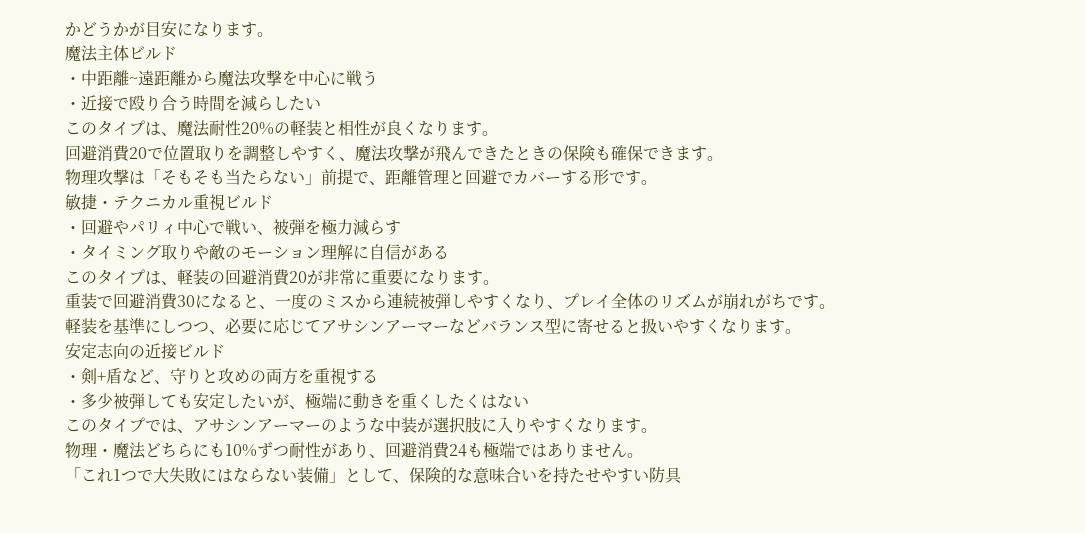かどうかが目安になります。
魔法主体ビルド
・中距離~遠距離から魔法攻撃を中心に戦う
・近接で殴り合う時間を減らしたい
このタイプは、魔法耐性20%の軽装と相性が良くなります。
回避消費20で位置取りを調整しやすく、魔法攻撃が飛んできたときの保険も確保できます。
物理攻撃は「そもそも当たらない」前提で、距離管理と回避でカバーする形です。
敏捷・テクニカル重視ビルド
・回避やパリィ中心で戦い、被弾を極力減らす
・タイミング取りや敵のモーション理解に自信がある
このタイプは、軽装の回避消費20が非常に重要になります。
重装で回避消費30になると、一度のミスから連続被弾しやすくなり、プレイ全体のリズムが崩れがちです。
軽装を基準にしつつ、必要に応じてアサシンアーマーなどバランス型に寄せると扱いやすくなります。
安定志向の近接ビルド
・剣+盾など、守りと攻めの両方を重視する
・多少被弾しても安定したいが、極端に動きを重くしたくはない
このタイプでは、アサシンアーマーのような中装が選択肢に入りやすくなります。
物理・魔法どちらにも10%ずつ耐性があり、回避消費24も極端ではありません。
「これ1つで大失敗にはならない装備」として、保険的な意味合いを持たせやすい防具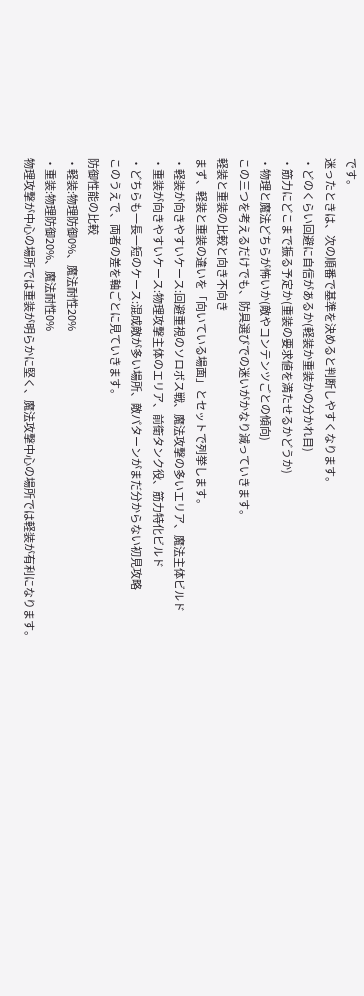です。
迷ったときは、次の順番で基準を決めると判断しやすくなります。
・どのくらい回避に自信があるか(軽装か重装かの分かれ目)
・筋力にどこまで振る予定か(重装の要求値を満たせるかどうか)
・物理と魔法どちらが怖いか(敵やコンテンツごとの傾向)
この三つを考えるだけでも、防具選びでの迷いがかなり減っていきます。
軽装と重装の比較と向き不向き
まず、軽装と重装の違いを「向いている場面」とセットで列挙します。
・軽装が向きやすいケース:回避重視のソロボス戦、魔法攻撃の多いエリア、魔法主体ビルド
・重装が向きやすいケース:物理攻撃主体のエリア、前衛タンク役、筋力特化ビルド
・どちらも一長一短のケース:混成敵が多い場所、敵パターンがまだ分からない初見攻略
このうえで、両者の差を軸ごとに見ていきます。
防御性能の比較
・軽装:物理防御0%、魔法耐性20%
・重装:物理防御20%、魔法耐性0%
物理攻撃が中心の場所では重装が明らかに堅く、魔法攻撃中心の場所では軽装が有利になります。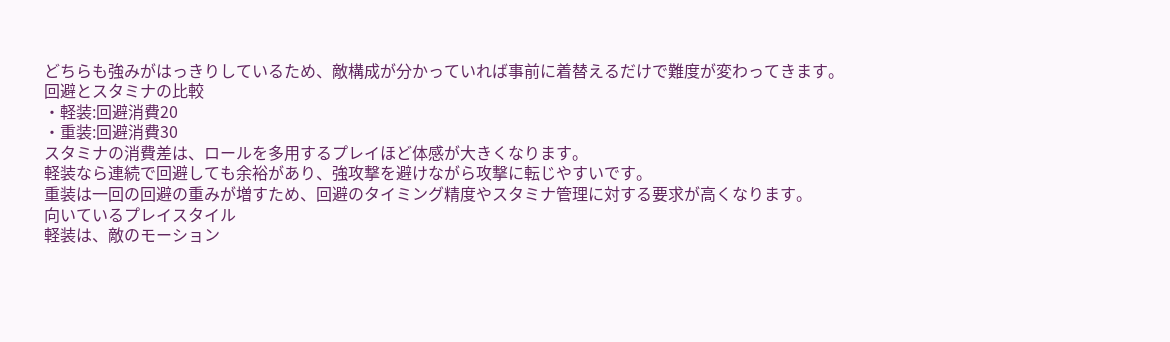どちらも強みがはっきりしているため、敵構成が分かっていれば事前に着替えるだけで難度が変わってきます。
回避とスタミナの比較
・軽装:回避消費20
・重装:回避消費30
スタミナの消費差は、ロールを多用するプレイほど体感が大きくなります。
軽装なら連続で回避しても余裕があり、強攻撃を避けながら攻撃に転じやすいです。
重装は一回の回避の重みが増すため、回避のタイミング精度やスタミナ管理に対する要求が高くなります。
向いているプレイスタイル
軽装は、敵のモーション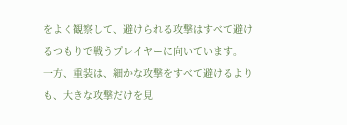をよく観察して、避けられる攻撃はすべて避けるつもりで戦うプレイヤーに向いています。
一方、重装は、細かな攻撃をすべて避けるよりも、大きな攻撃だけを見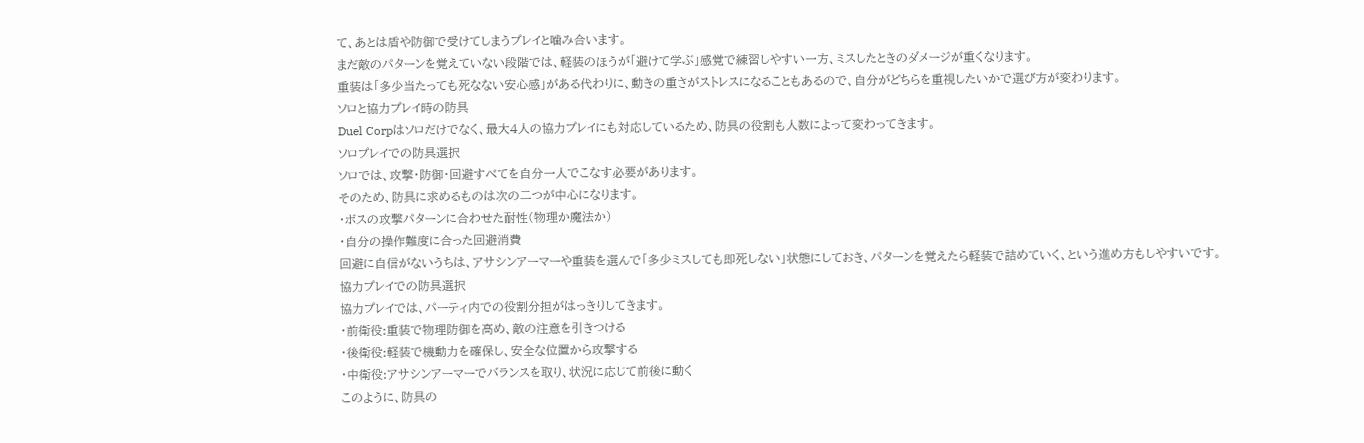て、あとは盾や防御で受けてしまうプレイと噛み合います。
まだ敵のパターンを覚えていない段階では、軽装のほうが「避けて学ぶ」感覚で練習しやすい一方、ミスしたときのダメージが重くなります。
重装は「多少当たっても死なない安心感」がある代わりに、動きの重さがストレスになることもあるので、自分がどちらを重視したいかで選び方が変わります。
ソロと協力プレイ時の防具
Duel Corpはソロだけでなく、最大4人の協力プレイにも対応しているため、防具の役割も人数によって変わってきます。
ソロプレイでの防具選択
ソロでは、攻撃・防御・回避すべてを自分一人でこなす必要があります。
そのため、防具に求めるものは次の二つが中心になります。
・ボスの攻撃パターンに合わせた耐性(物理か魔法か)
・自分の操作難度に合った回避消費
回避に自信がないうちは、アサシンアーマーや重装を選んで「多少ミスしても即死しない」状態にしておき、パターンを覚えたら軽装で詰めていく、という進め方もしやすいです。
協力プレイでの防具選択
協力プレイでは、パーティ内での役割分担がはっきりしてきます。
・前衛役:重装で物理防御を高め、敵の注意を引きつける
・後衛役:軽装で機動力を確保し、安全な位置から攻撃する
・中衛役:アサシンアーマーでバランスを取り、状況に応じて前後に動く
このように、防具の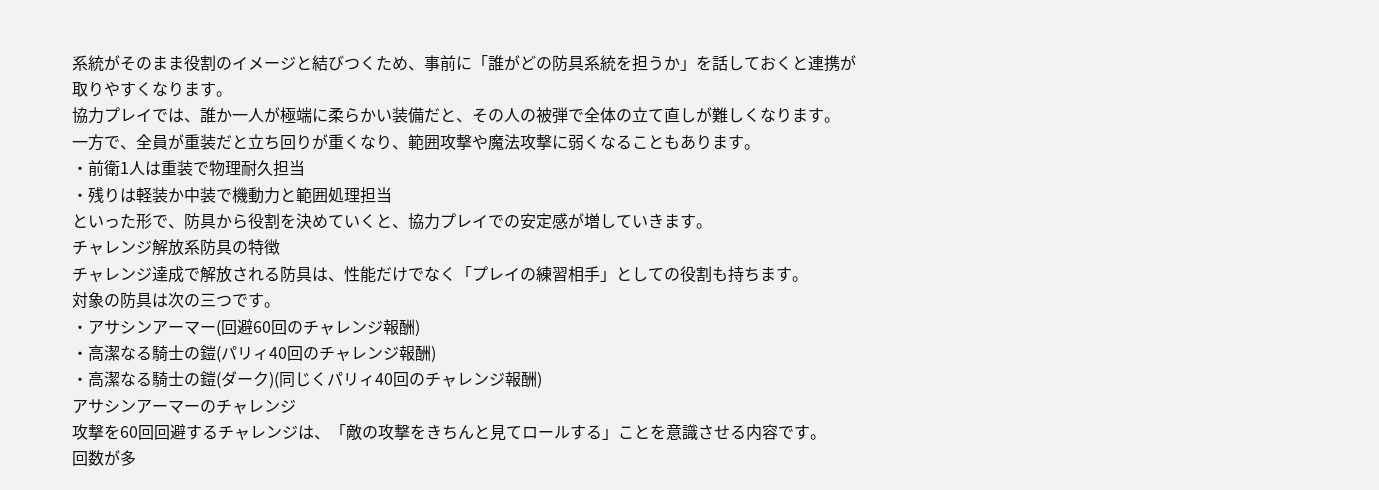系統がそのまま役割のイメージと結びつくため、事前に「誰がどの防具系統を担うか」を話しておくと連携が取りやすくなります。
協力プレイでは、誰か一人が極端に柔らかい装備だと、その人の被弾で全体の立て直しが難しくなります。
一方で、全員が重装だと立ち回りが重くなり、範囲攻撃や魔法攻撃に弱くなることもあります。
・前衛1人は重装で物理耐久担当
・残りは軽装か中装で機動力と範囲処理担当
といった形で、防具から役割を決めていくと、協力プレイでの安定感が増していきます。
チャレンジ解放系防具の特徴
チャレンジ達成で解放される防具は、性能だけでなく「プレイの練習相手」としての役割も持ちます。
対象の防具は次の三つです。
・アサシンアーマー(回避60回のチャレンジ報酬)
・高潔なる騎士の鎧(パリィ40回のチャレンジ報酬)
・高潔なる騎士の鎧(ダーク)(同じくパリィ40回のチャレンジ報酬)
アサシンアーマーのチャレンジ
攻撃を60回回避するチャレンジは、「敵の攻撃をきちんと見てロールする」ことを意識させる内容です。
回数が多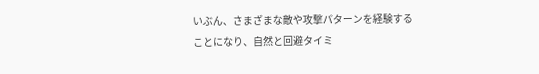いぶん、さまざまな敵や攻撃パターンを経験することになり、自然と回避タイミ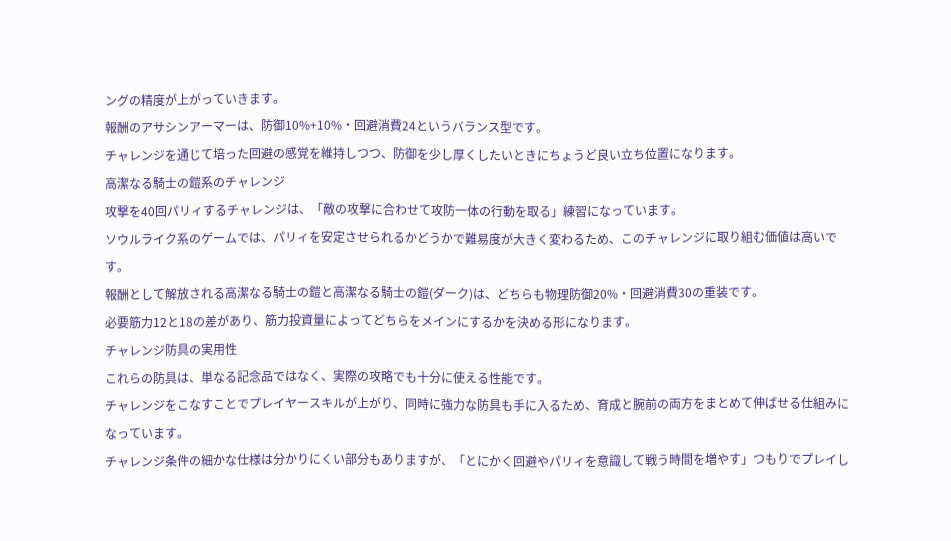ングの精度が上がっていきます。
報酬のアサシンアーマーは、防御10%+10%・回避消費24というバランス型です。
チャレンジを通じて培った回避の感覚を維持しつつ、防御を少し厚くしたいときにちょうど良い立ち位置になります。
高潔なる騎士の鎧系のチャレンジ
攻撃を40回パリィするチャレンジは、「敵の攻撃に合わせて攻防一体の行動を取る」練習になっています。
ソウルライク系のゲームでは、パリィを安定させられるかどうかで難易度が大きく変わるため、このチャレンジに取り組む価値は高いです。
報酬として解放される高潔なる騎士の鎧と高潔なる騎士の鎧(ダーク)は、どちらも物理防御20%・回避消費30の重装です。
必要筋力12と18の差があり、筋力投資量によってどちらをメインにするかを決める形になります。
チャレンジ防具の実用性
これらの防具は、単なる記念品ではなく、実際の攻略でも十分に使える性能です。
チャレンジをこなすことでプレイヤースキルが上がり、同時に強力な防具も手に入るため、育成と腕前の両方をまとめて伸ばせる仕組みになっています。
チャレンジ条件の細かな仕様は分かりにくい部分もありますが、「とにかく回避やパリィを意識して戦う時間を増やす」つもりでプレイし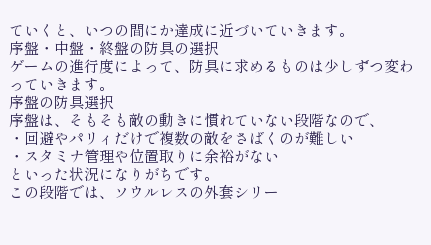ていくと、いつの間にか達成に近づいていきます。
序盤・中盤・終盤の防具の選択
ゲームの進行度によって、防具に求めるものは少しずつ変わっていきます。
序盤の防具選択
序盤は、そもそも敵の動きに慣れていない段階なので、
・回避やパリィだけで複数の敵をさばくのが難しい
・スタミナ管理や位置取りに余裕がない
といった状況になりがちです。
この段階では、ソウルレスの外套シリー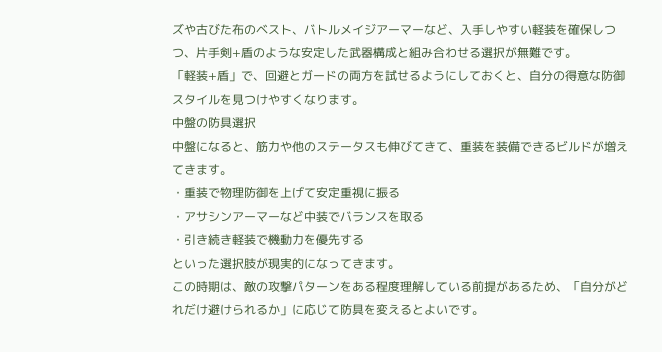ズや古びた布のベスト、バトルメイジアーマーなど、入手しやすい軽装を確保しつつ、片手剣+盾のような安定した武器構成と組み合わせる選択が無難です。
「軽装+盾」で、回避とガードの両方を試せるようにしておくと、自分の得意な防御スタイルを見つけやすくなります。
中盤の防具選択
中盤になると、筋力や他のステータスも伸びてきて、重装を装備できるビルドが増えてきます。
・重装で物理防御を上げて安定重視に振る
・アサシンアーマーなど中装でバランスを取る
・引き続き軽装で機動力を優先する
といった選択肢が現実的になってきます。
この時期は、敵の攻撃パターンをある程度理解している前提があるため、「自分がどれだけ避けられるか」に応じて防具を変えるとよいです。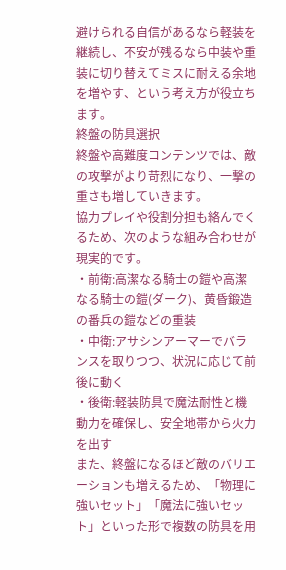避けられる自信があるなら軽装を継続し、不安が残るなら中装や重装に切り替えてミスに耐える余地を増やす、という考え方が役立ちます。
終盤の防具選択
終盤や高難度コンテンツでは、敵の攻撃がより苛烈になり、一撃の重さも増していきます。
協力プレイや役割分担も絡んでくるため、次のような組み合わせが現実的です。
・前衛:高潔なる騎士の鎧や高潔なる騎士の鎧(ダーク)、黄昏鍛造の番兵の鎧などの重装
・中衛:アサシンアーマーでバランスを取りつつ、状況に応じて前後に動く
・後衛:軽装防具で魔法耐性と機動力を確保し、安全地帯から火力を出す
また、終盤になるほど敵のバリエーションも増えるため、「物理に強いセット」「魔法に強いセット」といった形で複数の防具を用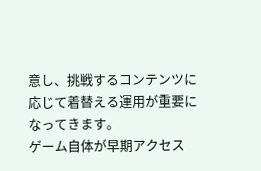意し、挑戦するコンテンツに応じて着替える運用が重要になってきます。
ゲーム自体が早期アクセス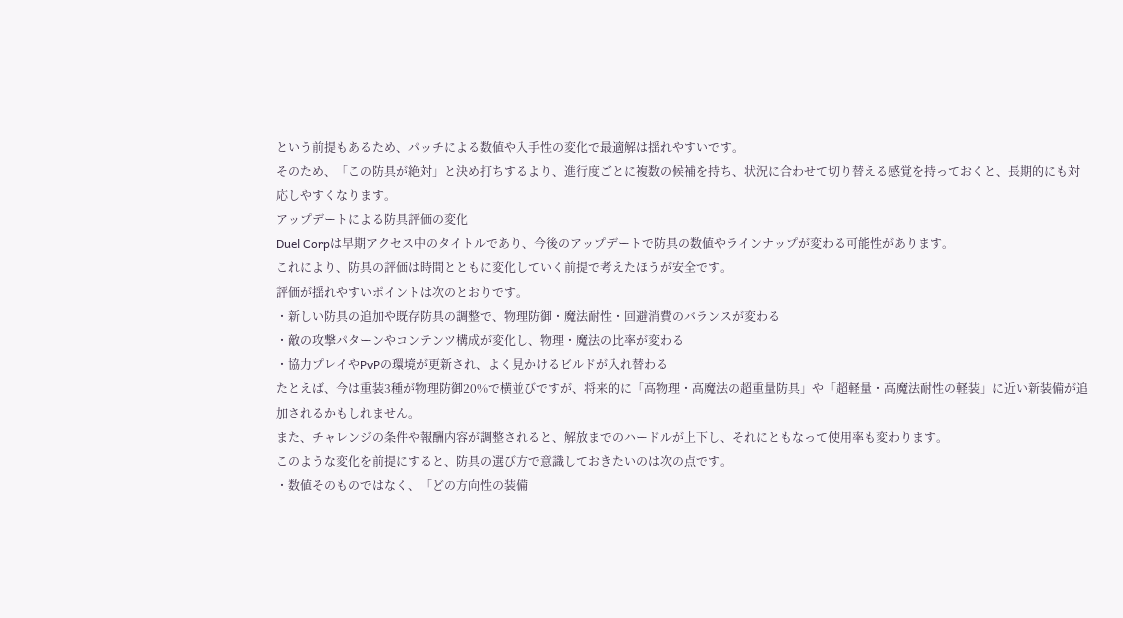という前提もあるため、パッチによる数値や入手性の変化で最適解は揺れやすいです。
そのため、「この防具が絶対」と決め打ちするより、進行度ごとに複数の候補を持ち、状況に合わせて切り替える感覚を持っておくと、長期的にも対応しやすくなります。
アップデートによる防具評価の変化
Duel Corpは早期アクセス中のタイトルであり、今後のアップデートで防具の数値やラインナップが変わる可能性があります。
これにより、防具の評価は時間とともに変化していく前提で考えたほうが安全です。
評価が揺れやすいポイントは次のとおりです。
・新しい防具の追加や既存防具の調整で、物理防御・魔法耐性・回避消費のバランスが変わる
・敵の攻撃パターンやコンテンツ構成が変化し、物理・魔法の比率が変わる
・協力プレイやPvPの環境が更新され、よく見かけるビルドが入れ替わる
たとえば、今は重装3種が物理防御20%で横並びですが、将来的に「高物理・高魔法の超重量防具」や「超軽量・高魔法耐性の軽装」に近い新装備が追加されるかもしれません。
また、チャレンジの条件や報酬内容が調整されると、解放までのハードルが上下し、それにともなって使用率も変わります。
このような変化を前提にすると、防具の選び方で意識しておきたいのは次の点です。
・数値そのものではなく、「どの方向性の装備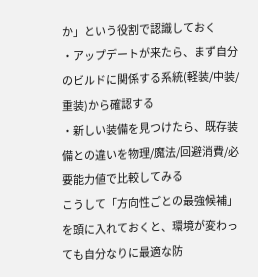か」という役割で認識しておく
・アップデートが来たら、まず自分のビルドに関係する系統(軽装/中装/重装)から確認する
・新しい装備を見つけたら、既存装備との違いを物理/魔法/回避消費/必要能力値で比較してみる
こうして「方向性ごとの最強候補」を頭に入れておくと、環境が変わっても自分なりに最適な防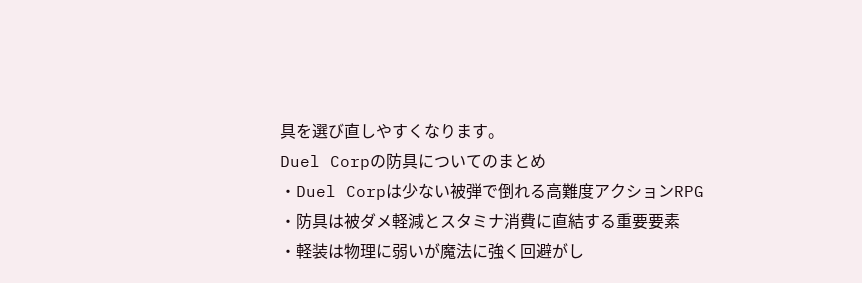具を選び直しやすくなります。
Duel Corpの防具についてのまとめ
・Duel Corpは少ない被弾で倒れる高難度アクションRPG
・防具は被ダメ軽減とスタミナ消費に直結する重要要素
・軽装は物理に弱いが魔法に強く回避がし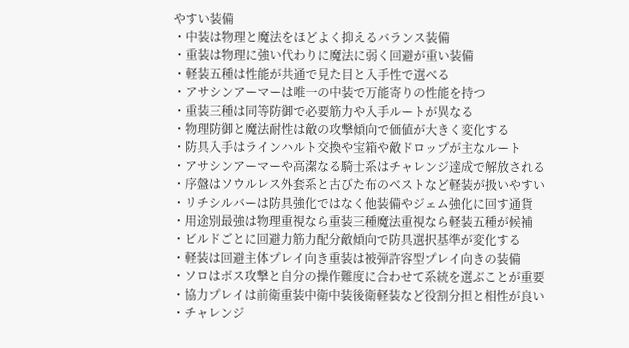やすい装備
・中装は物理と魔法をほどよく抑えるバランス装備
・重装は物理に強い代わりに魔法に弱く回避が重い装備
・軽装五種は性能が共通で見た目と入手性で選べる
・アサシンアーマーは唯一の中装で万能寄りの性能を持つ
・重装三種は同等防御で必要筋力や入手ルートが異なる
・物理防御と魔法耐性は敵の攻撃傾向で価値が大きく変化する
・防具入手はラインハルト交換や宝箱や敵ドロップが主なルート
・アサシンアーマーや高潔なる騎士系はチャレンジ達成で解放される
・序盤はソウルレス外套系と古びた布のベストなど軽装が扱いやすい
・リチシルバーは防具強化ではなく他装備やジェム強化に回す通貨
・用途別最強は物理重視なら重装三種魔法重視なら軽装五種が候補
・ビルドごとに回避力筋力配分敵傾向で防具選択基準が変化する
・軽装は回避主体プレイ向き重装は被弾許容型プレイ向きの装備
・ソロはボス攻撃と自分の操作難度に合わせて系統を選ぶことが重要
・協力プレイは前衛重装中衛中装後衛軽装など役割分担と相性が良い
・チャレンジ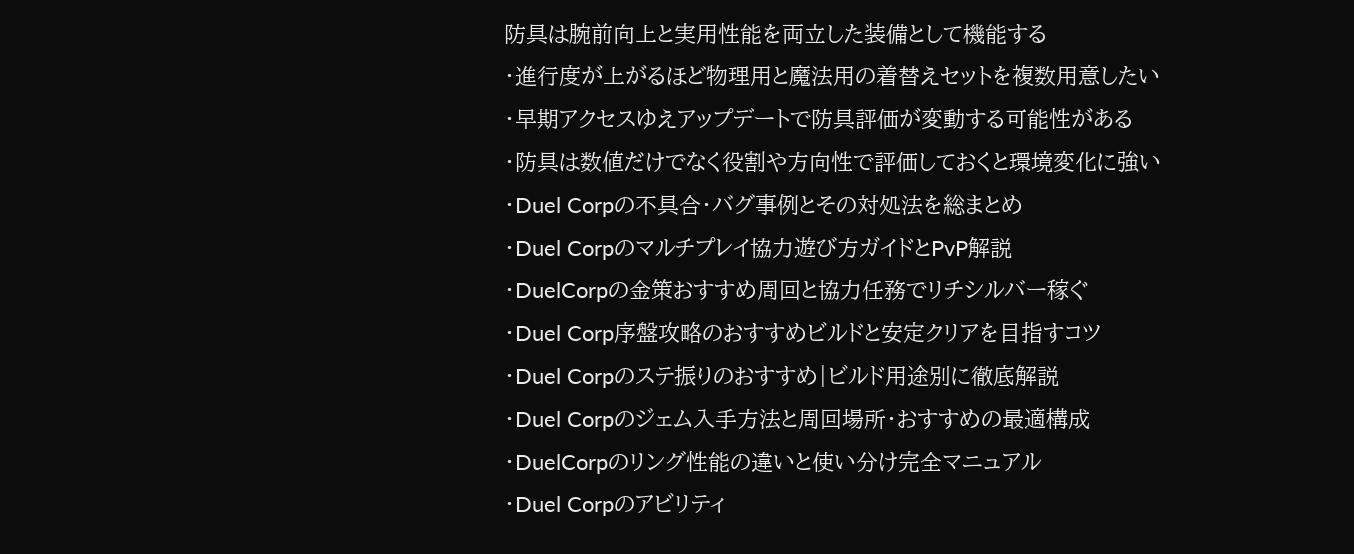防具は腕前向上と実用性能を両立した装備として機能する
・進行度が上がるほど物理用と魔法用の着替えセットを複数用意したい
・早期アクセスゆえアップデートで防具評価が変動する可能性がある
・防具は数値だけでなく役割や方向性で評価しておくと環境変化に強い
・Duel Corpの不具合・バグ事例とその対処法を総まとめ
・Duel Corpのマルチプレイ協力遊び方ガイドとPvP解説
・DuelCorpの金策おすすめ周回と協力任務でリチシルバー稼ぐ
・Duel Corp序盤攻略のおすすめビルドと安定クリアを目指すコツ
・Duel Corpのステ振りのおすすめ|ビルド用途別に徹底解説
・Duel Corpのジェム入手方法と周回場所・おすすめの最適構成
・DuelCorpのリング性能の違いと使い分け完全マニュアル
・Duel Corpのアビリティ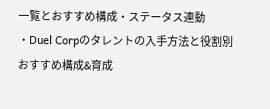一覧とおすすめ構成・ステータス連動
・Duel Corpのタレントの入手方法と役割別おすすめ構成&育成